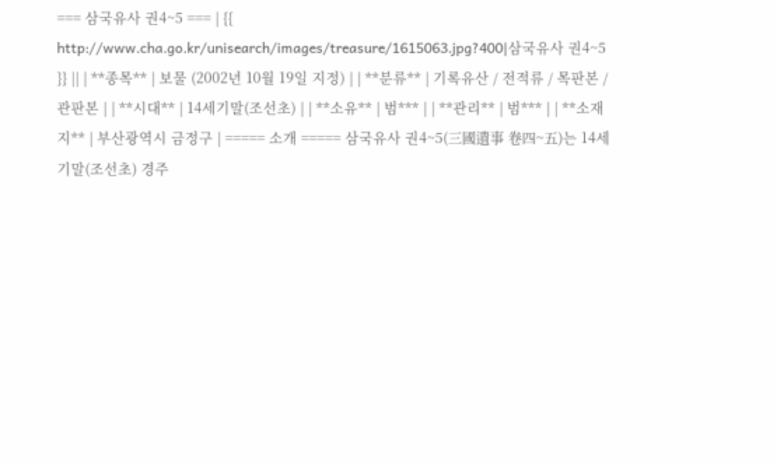=== 삼국유사 권4~5 === | {{ http://www.cha.go.kr/unisearch/images/treasure/1615063.jpg?400|삼국유사 권4~5 }} || | **종목** | 보물 (2002년 10월 19일 지정) | | **분류** | 기록유산 / 전적류 / 목판본 / 관판본 | | **시대** | 14세기말(조선초) | | **소유** | 범*** | | **관리** | 범*** | | **소재지** | 부산광역시 금정구 | ===== 소개 ===== 삼국유사 권4~5(三國遺事 卷四~五)는 14세기말(조선초) 경주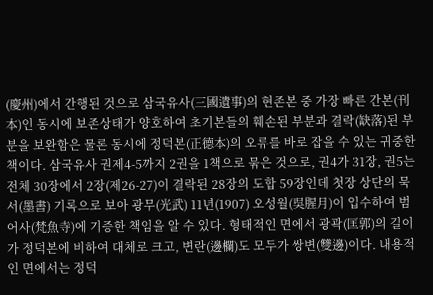(慶州)에서 간행된 것으로 삼국유사(三國遺事)의 현존본 중 가장 빠른 간본(刊本)인 동시에 보존상태가 양호하여 초기본들의 훼손된 부분과 결락(缺落)된 부분을 보완함은 물론 동시에 정덕본(正德本)의 오류를 바로 잡을 수 있는 귀중한 책이다. 삼국유사 권제4-5까지 2권을 1책으로 묶은 것으로, 권4가 31장, 권5는 전체 30장에서 2장(제26-27)이 결락된 28장의 도합 59장인데 첫장 상단의 묵서(墨書) 기록으로 보아 광무(光武) 11년(1907) 오성월(吳腥月)이 입수하여 범어사(梵魚寺)에 기증한 책임을 알 수 있다. 형태적인 면에서 광곽(匡郭)의 길이가 정덕본에 비하여 대체로 크고, 변란(邊欄)도 모두가 쌍변(雙邊)이다. 내용적인 면에서는 정덕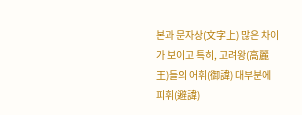본과 문자상(文字上) 많은 차이가 보이고 특히, 고려왕(高麗王)들의 어휘(御諱) 대부분에 피휘(避諱)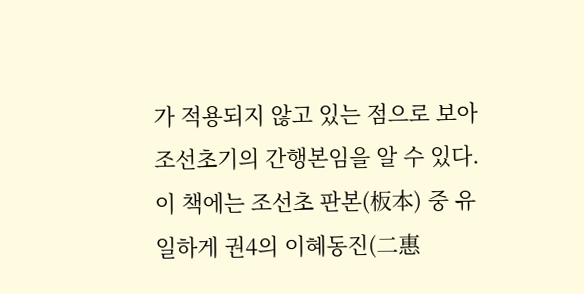가 적용되지 않고 있는 점으로 보아 조선초기의 간행본임을 알 수 있다. 이 책에는 조선초 판본(板本) 중 유일하게 권4의 이혜동진(二惠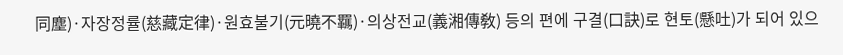同塵)·자장정률(慈藏定律)·원효불기(元曉不羈)·의상전교(義湘傳敎) 등의 편에 구결(口訣)로 현토(懸吐)가 되어 있으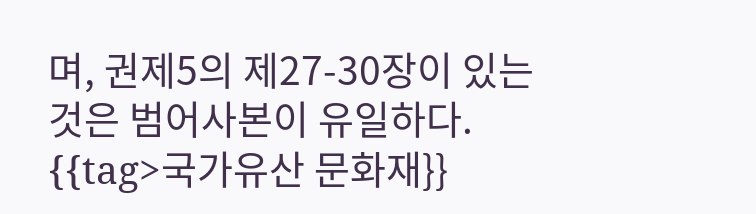며, 권제5의 제27-30장이 있는 것은 범어사본이 유일하다. {{tag>국가유산 문화재}}